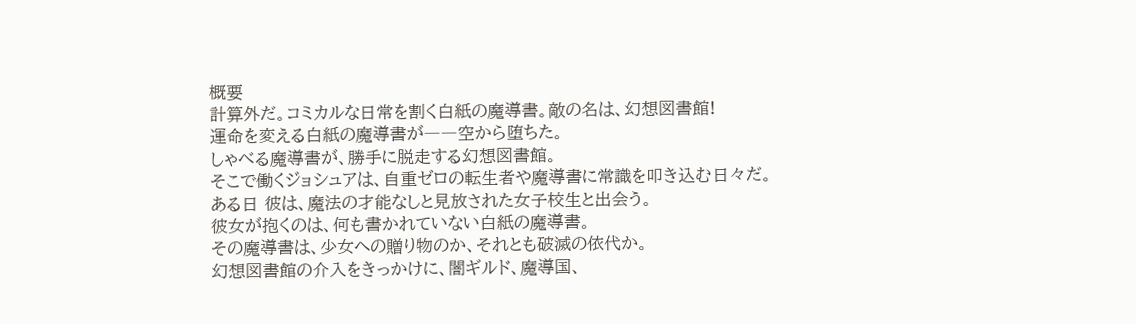概要
計算外だ。コミカルな日常を割く白紙の魔導書。敵の名は、幻想図書館!
運命を変える白紙の魔導書が――空から堕ちた。
しゃべる魔導書が、勝手に脱走する幻想図書館。
そこで働くジョシュアは、自重ゼロの転生者や魔導書に常識を叩き込む日々だ。
ある日 彼は、魔法の才能なしと見放された女子校生と出会う。
彼女が抱くのは、何も書かれていない白紙の魔導書。
その魔導書は、少女への贈り物のか、それとも破滅の依代か。
幻想図書館の介入をきっかけに、闇ギルド、魔導国、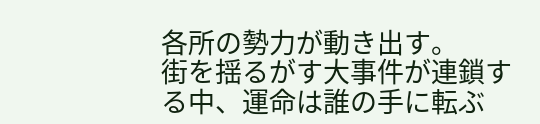各所の勢力が動き出す。
街を揺るがす大事件が連鎖する中、運命は誰の手に転ぶ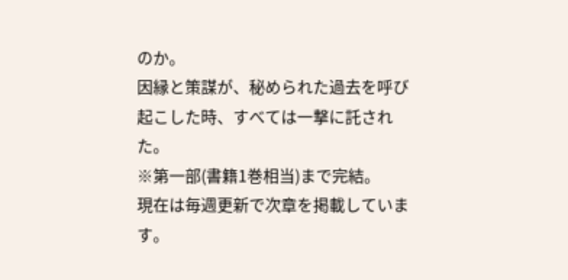のか。
因縁と策謀が、秘められた過去を呼び起こした時、すべては一撃に託された。
※第一部(書籍1巻相当)まで完結。
現在は毎週更新で次章を掲載しています。